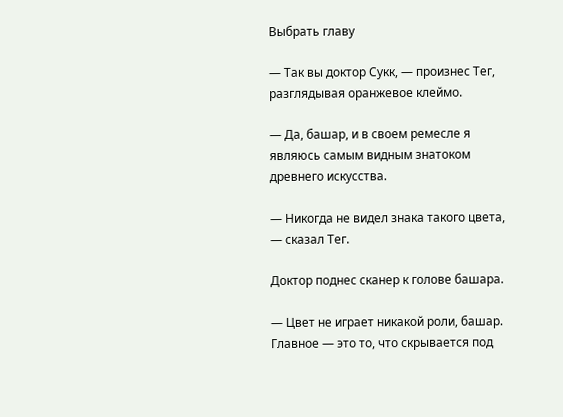Выбрать главу

— Так вы доктор Сукк, — произнес Тег, разглядывая оранжевое клеймо.

— Да, башар, и в своем ремесле я являюсь самым видным знатоком древнего искусства.

— Никогда не видел знака такого цвета, — сказал Тег.

Доктор поднес сканер к голове башара.

— Цвет не играет никакой роли, башар. Главное — это то, что скрывается под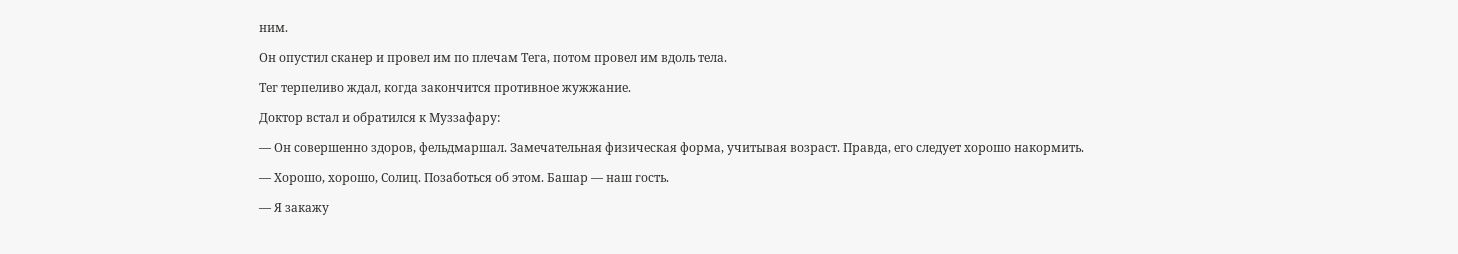ним.

Он опустил сканер и провел им по плечам Тега, потом провел им вдоль тела.

Тег терпеливо ждал, когда закончится противное жужжание.

Доктор встал и обратился к Муззафару:

— Он совершенно здоров, фельдмаршал. Замечательная физическая форма, учитывая возраст. Правда, его следует хорошо накормить.

— Хорошо, хорошо, Солиц. Позаботься об этом. Башар — наш гость.

— Я закажу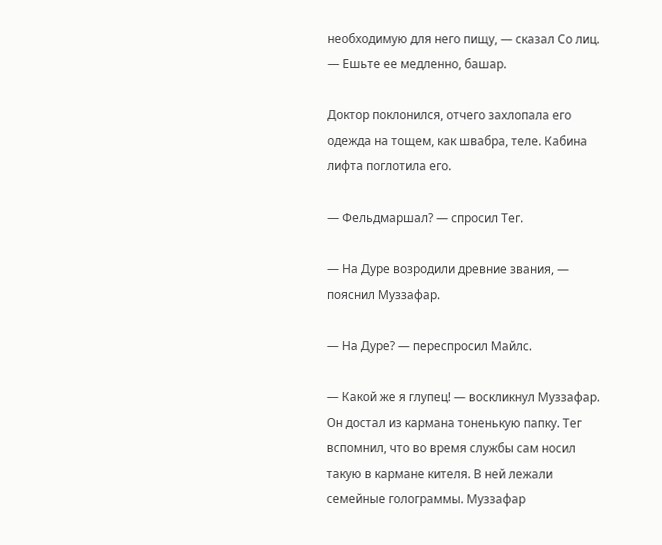необходимую для него пищу, — сказал Со лиц. — Ешьте ее медленно, башар.

Доктор поклонился, отчего захлопала его одежда на тощем, как швабра, теле. Кабина лифта поглотила его.

— Фельдмаршал? — спросил Тег.

— На Дуре возродили древние звания, — пояснил Муззафар.

— На Дуре? — переспросил Майлс.

— Какой же я глупец! — воскликнул Муззафар. Он достал из кармана тоненькую папку. Тег вспомнил, что во время службы сам носил такую в кармане кителя. В ней лежали семейные голограммы. Муззафар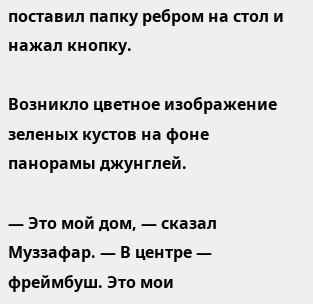поставил папку ребром на стол и нажал кнопку.

Возникло цветное изображение зеленых кустов на фоне панорамы джунглей.

— Это мой дом, — сказал Муззафар. — В центре — фреймбуш. Это мои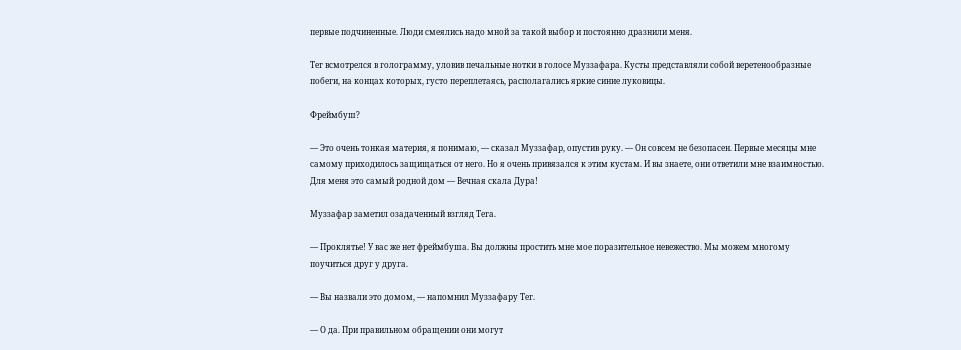первые подчиненные. Люди смеялись надо мной за такой выбор и постоянно дразнили меня.

Тег всмотрелся в голограмму, уловив печальные нотки в голосе Муззафара. Кусты представляли собой веретенообразные побеги, на концах которых, густо переплетаясь, располагались яркие синие луковицы.

Фреймбуш?

— Это очень тонкая материя, я понимаю, — сказал Муззафар, опустив руку. — Он совсем не безопасен. Первые месяцы мне самому приходилось защищаться от него. Но я очень привязался к этим кустам. И вы знаете, они ответили мне взаимностью. Для меня это самый родной дом — Вечная скала Дура!

Муззафар заметил озадаченный взгляд Тега.

— Проклятье! У вас же нет фреймбуша. Вы должны простить мне мое поразительное невежество. Мы можем многому поучиться друг у друга.

— Вы назвали это домом, — напомнил Муззафару Тег.

— О да. При правильном обращении они могут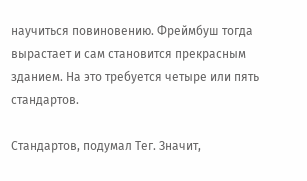научиться повиновению. Фреймбуш тогда вырастает и сам становится прекрасным зданием. На это требуется четыре или пять стандартов.

Стандартов, подумал Тег. Значит,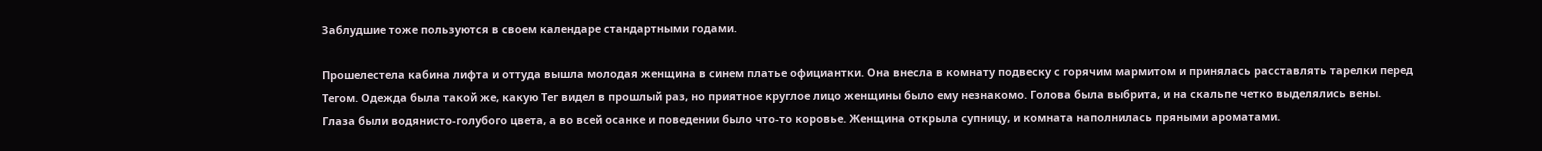Заблудшие тоже пользуются в своем календаре стандартными годами.

Прошелестела кабина лифта и оттуда вышла молодая женщина в синем платье официантки. Она внесла в комнату подвеску с горячим мармитом и принялась расставлять тарелки перед Тегом. Одежда была такой же, какую Тег видел в прошлый раз, но приятное круглое лицо женщины было ему незнакомо. Голова была выбрита, и на скальпе четко выделялись вены. Глаза были водянисто-голубого цвета, а во всей осанке и поведении было что-то коровье. Женщина открыла супницу, и комната наполнилась пряными ароматами.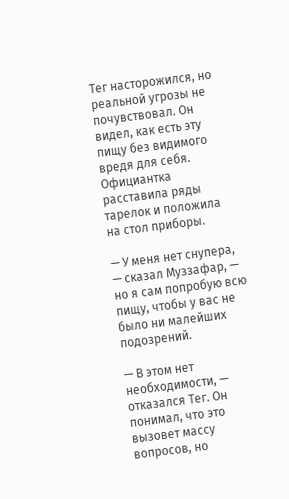Тег насторожился, но реальной угрозы не почувствовал. Он видел, как есть эту пищу без видимого вредя для себя. Официантка расставила ряды тарелок и положила на стол приборы.

— У меня нет снупера, — сказал Муззафар, — но я сам попробую всю пищу, чтобы у вас не было ни малейших подозрений.

— В этом нет необходимости, — отказался Тег. Он понимал, что это вызовет массу вопросов, но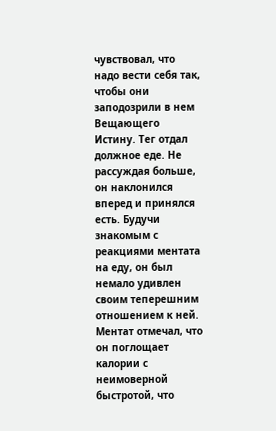чувствовал, что надо вести себя так, чтобы они заподозрили в нем Вещающего Истину. Тег отдал должное еде. Не рассуждая больше, он наклонился вперед и принялся есть. Будучи знакомым с реакциями ментата на еду, он был немало удивлен своим теперешним отношением к ней. Ментат отмечал, что он поглощает калории с неимоверной быстротой, что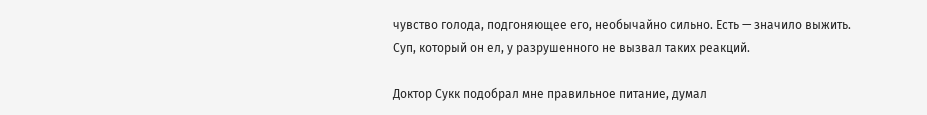чувство голода, подгоняющее его, необычайно сильно. Есть — значило выжить. Суп, который он ел, у разрушенного не вызвал таких реакций.

Доктор Сукк подобрал мне правильное питание, думал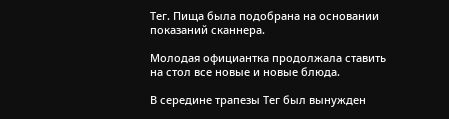Тег. Пища была подобрана на основании показаний сканнера.

Молодая официантка продолжала ставить на стол все новые и новые блюда.

В середине трапезы Тег был вынужден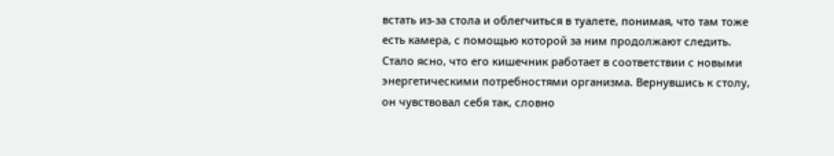встать из-за стола и облегчиться в туалете, понимая, что там тоже есть камера, с помощью которой за ним продолжают следить. Стало ясно, что его кишечник работает в соответствии с новыми энергетическими потребностями организма. Вернувшись к столу, он чувствовал себя так, словно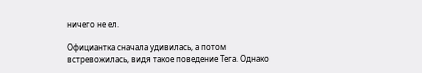ничего не ел.

Официантка сначала удивилась, а потом встревожилась, видя такое поведение Тега. Однако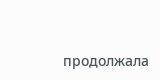продолжала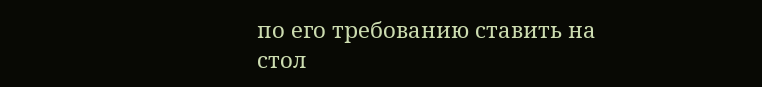по его требованию ставить на стол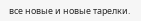все новые и новые тарелки.